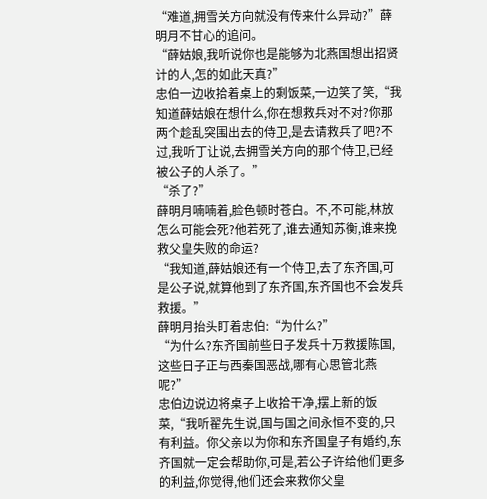“难道,拥雪关方向就没有传来什么异动?”薛明月不甘心的追问。
“薛姑娘,我听说你也是能够为北燕国想出招贤计的人,怎的如此天真?”
忠伯一边收拾着桌上的剩饭菜,一边笑了笑,“我知道薛姑娘在想什么,你在想救兵对不对?你那两个趁乱突围出去的侍卫,是去请救兵了吧?不过,我听丁让说,去拥雪关方向的那个侍卫,已经被公子的人杀了。”
“杀了?”
薛明月喃喃着,脸色顿时苍白。不,不可能,林放怎么可能会死?他若死了,谁去通知苏衡,谁来挽救父皇失败的命运?
“我知道,薛姑娘还有一个侍卫,去了东齐国,可是公子说,就算他到了东齐国,东齐国也不会发兵救援。”
薛明月抬头盯着忠伯:“为什么?”
“为什么?东齐国前些日子发兵十万救援陈国,这些日子正与西秦国恶战,哪有心思管北燕呢?”
忠伯边说边将桌子上收拾干净,摆上新的饭菜,“我听翟先生说,国与国之间永恒不变的,只有利益。你父亲以为你和东齐国皇子有婚约,东齐国就一定会帮助你,可是,若公子许给他们更多的利益,你觉得,他们还会来救你父皇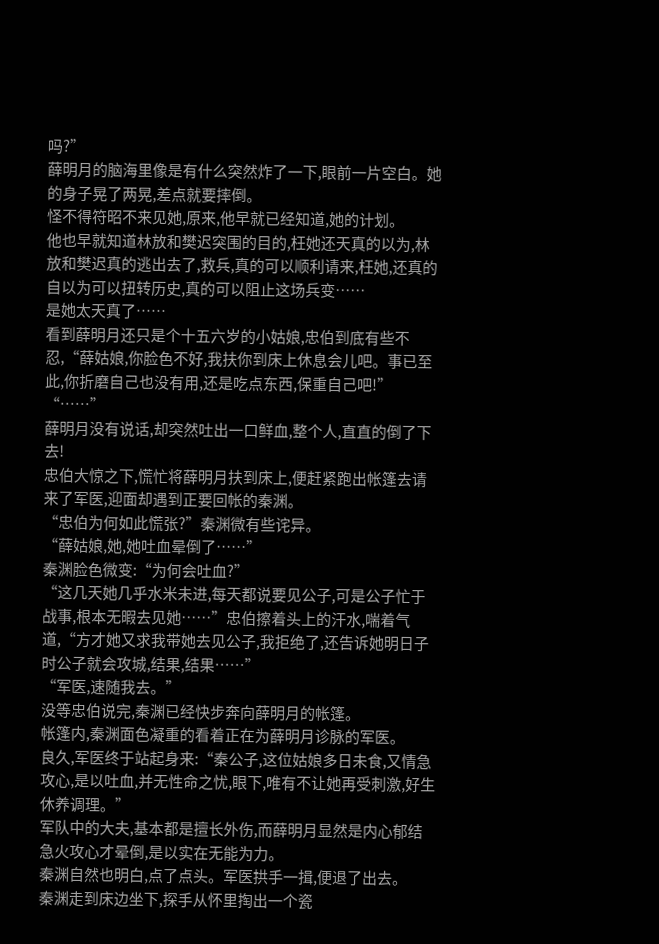吗?”
薛明月的脑海里像是有什么突然炸了一下,眼前一片空白。她的身子晃了两晃,差点就要摔倒。
怪不得符昭不来见她,原来,他早就已经知道,她的计划。
他也早就知道林放和樊迟突围的目的,枉她还天真的以为,林放和樊迟真的逃出去了,救兵,真的可以顺利请来,枉她,还真的自以为可以扭转历史,真的可以阻止这场兵变……
是她太天真了……
看到薛明月还只是个十五六岁的小姑娘,忠伯到底有些不忍,“薛姑娘,你脸色不好,我扶你到床上休息会儿吧。事已至此,你折磨自己也没有用,还是吃点东西,保重自己吧!”
“……”
薛明月没有说话,却突然吐出一口鲜血,整个人,直直的倒了下去!
忠伯大惊之下,慌忙将薛明月扶到床上,便赶紧跑出帐篷去请来了军医,迎面却遇到正要回帐的秦渊。
“忠伯为何如此慌张?”秦渊微有些诧异。
“薛姑娘,她,她吐血晕倒了……”
秦渊脸色微变:“为何会吐血?”
“这几天她几乎水米未进,每天都说要见公子,可是公子忙于战事,根本无暇去见她……”忠伯擦着头上的汗水,喘着气道,“方才她又求我带她去见公子,我拒绝了,还告诉她明日子时公子就会攻城,结果,结果……”
“军医,速随我去。”
没等忠伯说完,秦渊已经快步奔向薛明月的帐篷。
帐篷内,秦渊面色凝重的看着正在为薛明月诊脉的军医。
良久,军医终于站起身来:“秦公子,这位姑娘多日未食,又情急攻心,是以吐血,并无性命之忧,眼下,唯有不让她再受刺激,好生休养调理。”
军队中的大夫,基本都是擅长外伤,而薛明月显然是内心郁结急火攻心才晕倒,是以实在无能为力。
秦渊自然也明白,点了点头。军医拱手一揖,便退了出去。
秦渊走到床边坐下,探手从怀里掏出一个瓷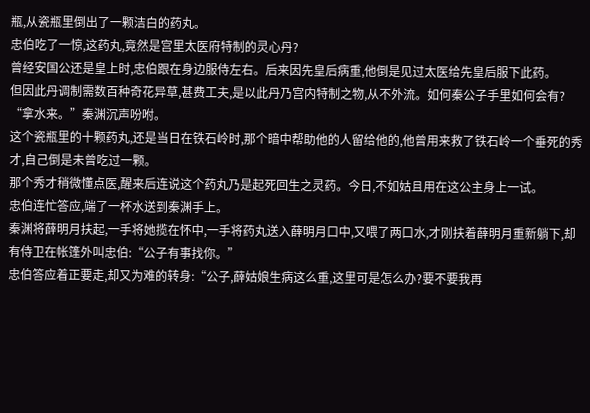瓶,从瓷瓶里倒出了一颗洁白的药丸。
忠伯吃了一惊,这药丸,竟然是宫里太医府特制的灵心丹?
曾经安国公还是皇上时,忠伯跟在身边服侍左右。后来因先皇后病重,他倒是见过太医给先皇后服下此药。
但因此丹调制需数百种奇花异草,甚费工夫,是以此丹乃宫内特制之物,从不外流。如何秦公子手里如何会有?
“拿水来。”秦渊沉声吩咐。
这个瓷瓶里的十颗药丸,还是当日在铁石岭时,那个暗中帮助他的人留给他的,他曾用来救了铁石岭一个垂死的秀才,自己倒是未曾吃过一颗。
那个秀才稍微懂点医,醒来后连说这个药丸乃是起死回生之灵药。今日,不如姑且用在这公主身上一试。
忠伯连忙答应,端了一杯水送到秦渊手上。
秦渊将薛明月扶起,一手将她揽在怀中,一手将药丸送入薛明月口中,又喂了两口水,才刚扶着薛明月重新躺下,却有侍卫在帐篷外叫忠伯:“公子有事找你。”
忠伯答应着正要走,却又为难的转身:“公子,薛姑娘生病这么重,这里可是怎么办?要不要我再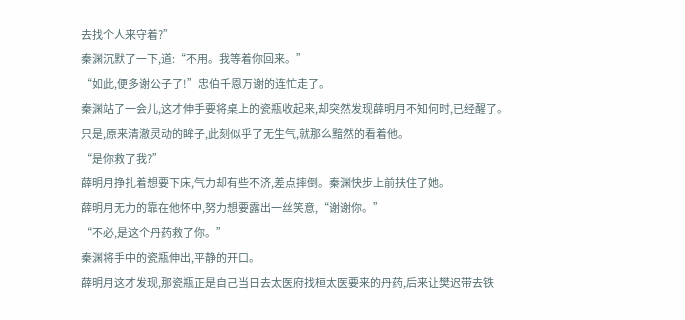去找个人来守着?”
秦渊沉默了一下,道:“不用。我等着你回来。”
“如此,便多谢公子了!”忠伯千恩万谢的连忙走了。
秦渊站了一会儿,这才伸手要将桌上的瓷瓶收起来,却突然发现薛明月不知何时,已经醒了。
只是,原来清澈灵动的眸子,此刻似乎了无生气,就那么黯然的看着他。
“是你救了我?”
薛明月挣扎着想要下床,气力却有些不济,差点摔倒。秦渊快步上前扶住了她。
薛明月无力的靠在他怀中,努力想要露出一丝笑意,“谢谢你。”
“不必,是这个丹药救了你。”
秦渊将手中的瓷瓶伸出,平静的开口。
薛明月这才发现,那瓷瓶正是自己当日去太医府找桓太医要来的丹药,后来让樊迟带去铁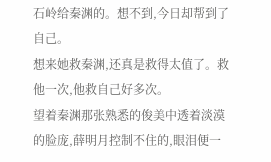石岭给秦渊的。想不到,今日却帮到了自己。
想来她救秦渊,还真是救得太值了。救他一次,他救自己好多次。
望着秦渊那张熟悉的俊美中透着淡漠的脸庞,薛明月控制不住的,眼泪便一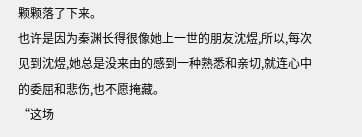颗颗落了下来。
也许是因为秦渊长得很像她上一世的朋友沈煜,所以,每次见到沈煜,她总是没来由的感到一种熟悉和亲切,就连心中的委屈和悲伤,也不愿掩藏。
“这场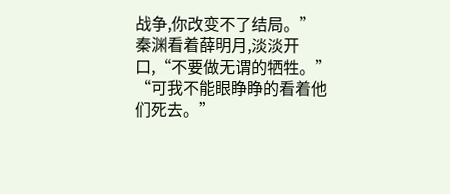战争,你改变不了结局。”
秦渊看着薛明月,淡淡开口,“不要做无谓的牺牲。”
“可我不能眼睁睁的看着他们死去。”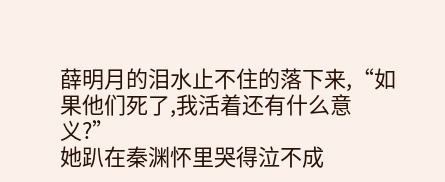薛明月的泪水止不住的落下来,“如果他们死了,我活着还有什么意义?”
她趴在秦渊怀里哭得泣不成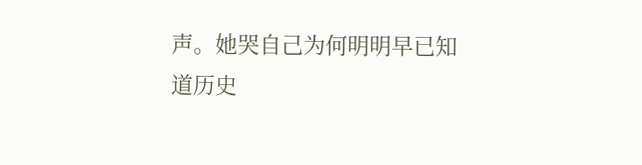声。她哭自己为何明明早已知道历史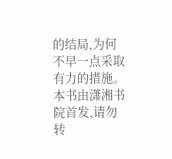的结局,为何不早一点采取有力的措施。
本书由潇湘书院首发,请勿转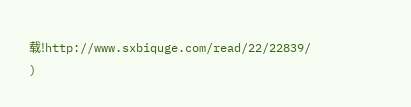载!http://www.sxbiquge.com/read/22/22839/ )